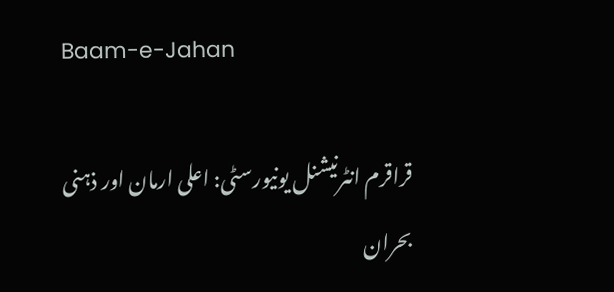Baam-e-Jahan

قراقرم انٹرنیشنل یونیورسٹی: اعلی ارمان اور ذہنی بحران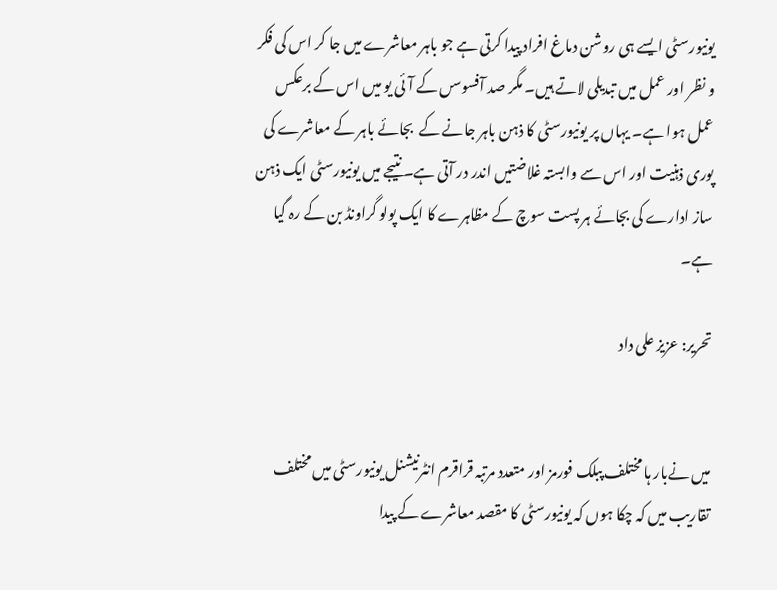یونیورسٹی ایسے ہی روشن دماغ افراد پیدا کرتی ہے جو باہر معاشرے میں جا کر اس کی فکر و نظر اور عمل میں تبدیلی لاتے ہیں۔ مگر صد آفسوسں کے آئی یو میں اس کے برعکس عمل ہوا ہے۔ یہاں پر یونیورسٹی کا ذہن باہر جانے کے  بجائے باہر کے معاشرے کی پوری ذہنیت اور اس سے وابستہ غلاضتیں اندر در آتی ہے۔ نتیجے میں یونیورسٹی ایک ذہن ساز ادارے کی بجائے ہر پست سوچ کے مظاہرے کا ایک پولو گراونڈ بن کے رہ گیا ہے۔

تحریر: عزیز علی داد


میں نےبار ہا مختلف پبلک فورمز اور متعدد مرتبہ قراقرم انٹرنیشنل یونیورسٹی میں مختلف تقاریب میں کہ چکا ہوں کہ یونیورسٹی کا مقصد معاشرے کے پیدا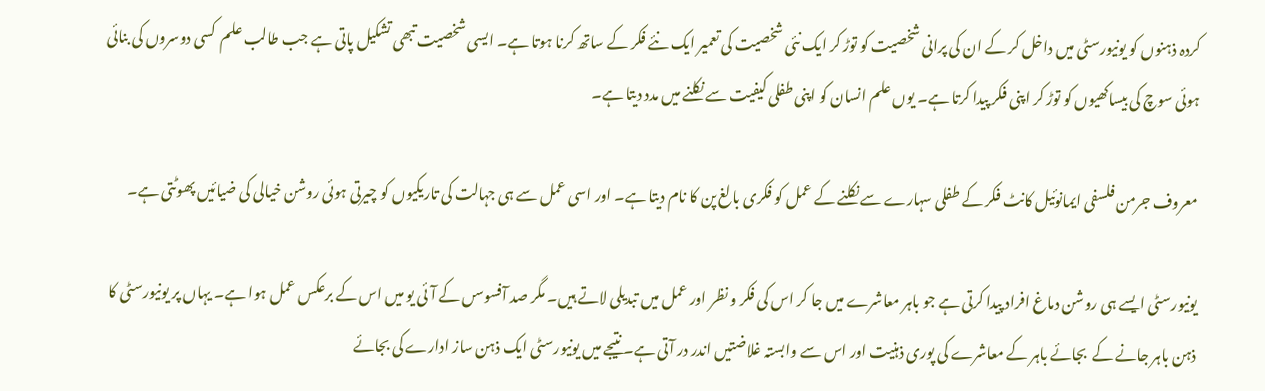کردہ ذہنوں کو یونیورسٹی میں داخل کر کے ان کی پرانی شخصیت کو توڑ کر ایک نئی شخصیت کی تعمیر ایک نئے فکر کے ساتھ کرنا ہوتا ہے۔ ایسی شخصیت تبھی تشکیل پاتی ہے جب طالب علم  کسی دوسروں کی بنائی ہوئی سوچ کی بیساکھیوں کو توڑ کر اپنی فکر پیدا کرتا ہے۔ یوں علم انسان کو اپنی طفلی کیفیت سے نکلنے میں مدد دیتا ہے۔

معروف جرمن فلسفی ایمانوئیل کانٹ فکر کے طفلی سہارے سے نکلنے کے عمل کو فکری بالغ پن کا نام دیتا ہے۔ اور اسی عمل سے ہی جہالت کی تاریکیوں کو چیرتی ہوئی روشن خیالی کی ضیائیں پھوٹتی ہے۔

یونیورسٹی ایسے ہی روشن دماغ افراد پیدا کرتی ہے جو باہر معاشرے میں جا کر اس کی فکر و نظر اور عمل میں تبدیلی لاتے ہیں۔ مگر صد آفسوسں کے آئی یو میں اس کے برعکس عمل ہوا ہے۔ یہاں پر یونیورسٹی کا ذہن باہر جانے کے  بجائے باہر کے معاشرے کی پوری ذہنیت اور اس سے وابستہ غلاضتیں اندر در آتی ہے۔ نتیجے میں یونیورسٹی ایک ذہن ساز ادارے کی بجائے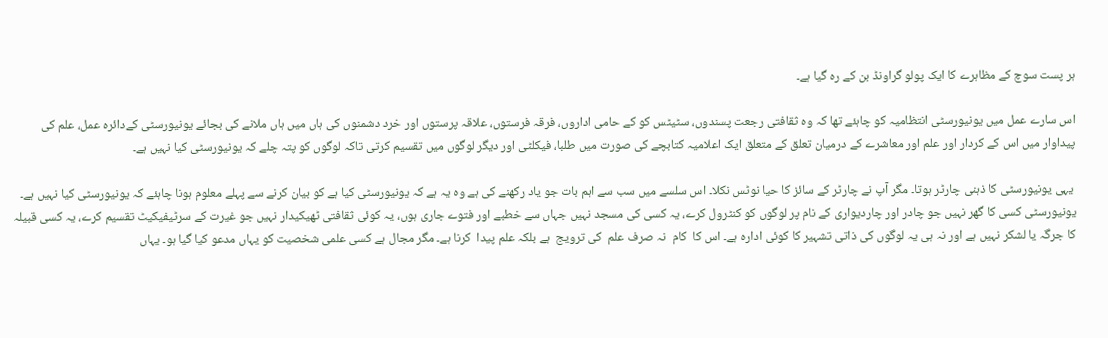ہر پست سوچ کے مظاہرے کا ایک پولو گراونڈ بن کے رہ گیا ہے۔

اس سارے عمل میں یونیورسٹی انتظامیہ کو چاہئے تھا کہ وہ ثقافتی رجعت پسندوں، سٹیٹس کو کے حامی اداروں، فرقہ فرستوں، علاقہ پرستوں اور خرد دشمنوں کی ہاں میں ہاں ملانے کی بجائے یونیورسٹی کےدائرہ عمل، علم کی پیداوار میں اس کے کردار اور علم اور معاشرے کے درمیان تعلق کے متعلق ایک اعلامیہ کتابچے کی صورت میں طلبا، فیکلٹی اور دیگر لوگوں میں تقسیم کرتی تاکہ لوگوں کو پتہ چلے کہ یونیورسٹی کیا نہیں ہے۔

 یہی یونیورسٹی کا ذہنی چارٹر ہوتا۔ مگر آپ نے چارٹر کے سائز کا حیا نوٹس نکلا۔ اس سلسے میں سب سے اہم بات جو یاد رکھنے کی ہے وہ یہ ہے کہ یونیورسٹی کیا ہے کو بیان کرنے سے پہلے معلوم ہونا چاہئے کہ یونیورسٹی کیا نہیں ہے۔ یونیورسٹی کسی کا گھر نہیں جو چادر اور چاردیواری کے نام پر لوگوں کو کنٹرول کرے، یہ کسی کی مسجد نہیں جہاں سے خطبے اور فتوے جاری ہوں، یہ کوئی ثقافتی ٹھیکیدار نہیں جو غیرت کے سرٹیفیکیٹ تقسیم کرے، یہ کسی قبیلہ کا جرگہ یا لشکر نہیں ہے اور نہ ہی یہ لوگوں کی ذاتی تشہیر کا کوئی ادارہ ہے۔ اس کا  کام  نہ صرف علم  کی ترویج  ہے بلکہ علم پیدا  کرنا ہے۔ مگر مجال ہے کسی علمی شخصیت کو یہاں مدعو کیا گیا ہو۔ یہاں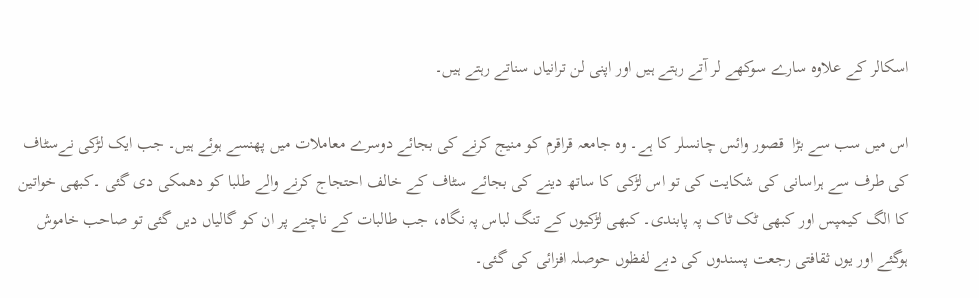اسکالر کے علاوہ سارے سوکھے لر آتے رہتے ہیں اور اپنی لن ترانیاں سناتے رہتے ہیں۔

اس میں سب سے بڑا  قصور وائس چانسلر کا ہے۔ وہ جامعہ قراقرم کو منیج کرنے کی بجائے دوسرے معاملات میں پھنسے ہوئے ہیں۔ جب ایک لڑکی نےسٹاف کی طرف سے ہراسانی کی شکایت کی تو اس لڑکی کا ساتھ دینے کی بجائے سٹاف کے خالف احتجاج کرنے والے طلبا کو دھمکی دی گئی ۔کبھی خواتین کا الگ کیمپس اور کبھی ٹک ٹاک پہ پابندی۔ کبھی لڑکیوں کے تنگ لباس پہ نگاہ، جب طالبات کے ناچنے پر ان کو گالیاں دیں گئی تو صاحب خاموش ہوگئے اور یوں ثقافتی رجعت پسندوں کی دبے لفظوں حوصلہ افزائی کی گئی۔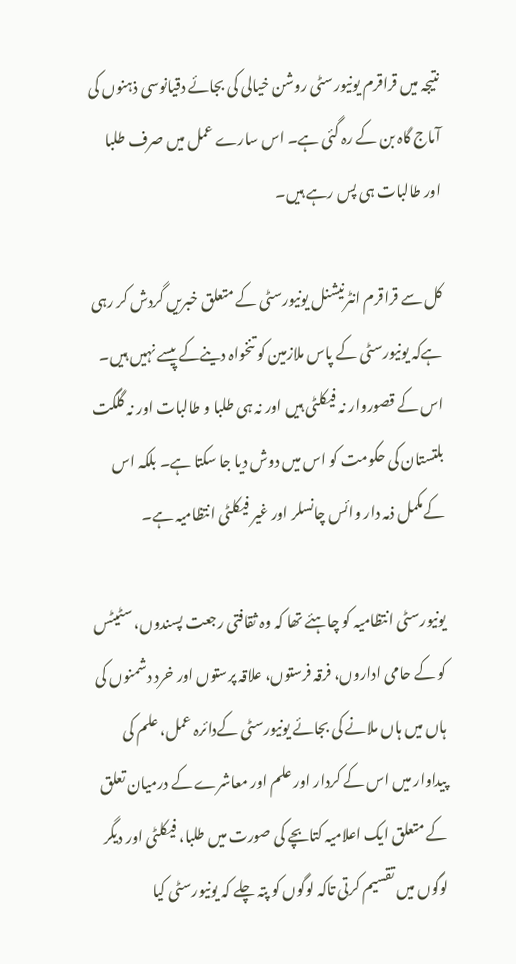نتیجہ میں قراقرم یونیورسٹی روشن خیالی کی بجائے دقیانوسی ذہنوں کی آماج گاہ بن کے رہ گئی ہے۔ اس سارے عمل میں صرف طلبا اور طالبات ہی پس رہے ہیں۔

کل سے قراقرم انٹرنیشنل یونیورسٹی کے متعلق خبریں گردش کر رہی ہےکہ یونیورسٹی کے پاس ملازمین کو تنخواہ دینےکے پیسے نہیں ہیں۔ اس کے قصوروار نہ فیکلٹی ہیں اور نہ ہی طلبا و طالبات اور نہ گلگت بلتستان کی حکومت کو اس میں دوش دیا جا سکتا ہے۔ بلکہ اس کےمکمل ذمہ دار وائس چانسلر اور غیر فیکلٹی انتظامیہ ہے۔

یونیورسٹی انتظامیہ کو چاہئے تھا کہ وہ ثقافتی رجعت پسندوں، سٹیٹس کو کے حامی اداروں، فرقہ فرستوں، علاقہ پرستوں اور خرد دشمنوں کی ہاں میں ہاں ملانے کی بجائے یونیورسٹی کےدائرہ عمل، علم کی پیداوار میں اس کے کردار اور علم اور معاشرے کے درمیان تعلق کے متعلق ایک اعلامیہ کتابچے کی صورت میں طلبا، فیکلٹی اور دیگر لوگوں میں تقسیم کرتی تاکہ لوگوں کو پتہ چلے کہ یونیورسٹی کیا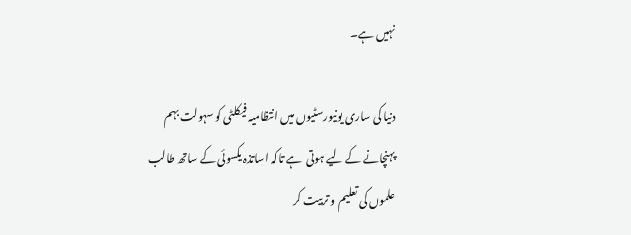نہیں ہے۔

دنیا کی ساری یونیورسٹیوں میں انتظامیہ فیکلٹی کو سہولت بہم پہنچانے کے لیے ہوتی  ہے تاکہ اساتذہ یکسوئی کے ساتھ طالب علموں کی تعلیم و تربیت کر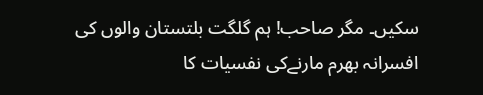سکیں۔ مگر صاحب! ہم گلگت بلتستان والوں کی افسرانہ بھرم مارنےکی نفسیات کا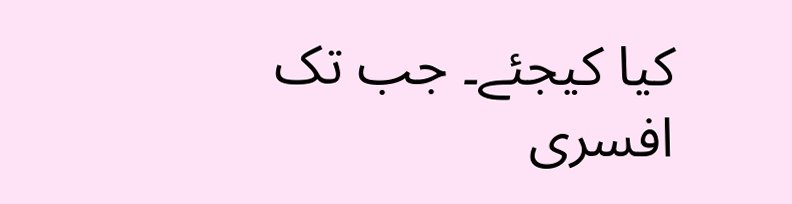کیا کیجئے۔ جب تک افسری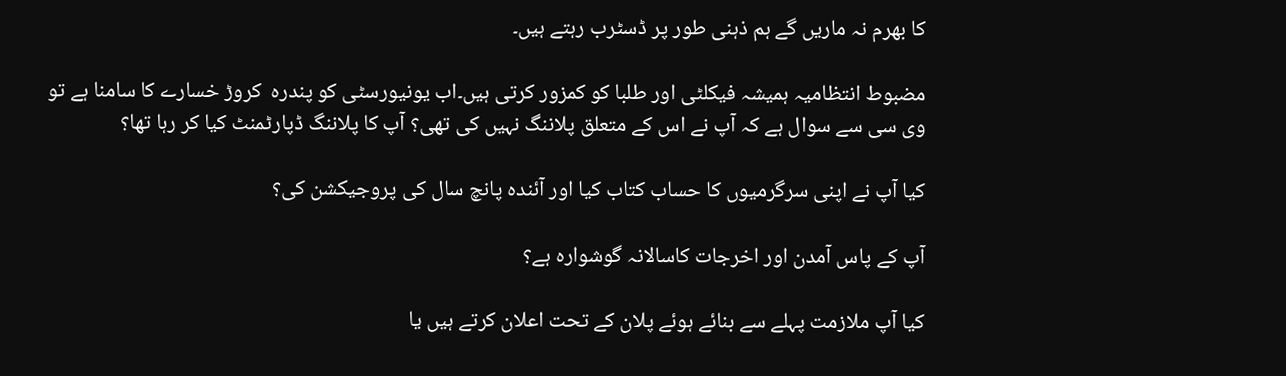کا بھرم نہ ماریں گے ہم ذہنی طور پر ڈسٹرب رہتے ہیں۔

مضبوط انتظامیہ ہمیشہ فیکلٹی اور طلبا کو کمزور کرتی ہیں۔اب یونیورسٹی کو پندرہ  کروڑ خسارے کا سامنا ہے تو وی سی سے سوال ہے کہ آپ نے اس کے متعلق پلاننگ نہیں کی تھی؟ آپ کا پلاننگ ڈپارٹمنٹ کیا کر رہا تھا؟

کیا آپ نے اپنی سرگرمیوں کا حساب کتاب کیا اور آئندہ پانچ سال کی پروجیکشن کی؟

آپ کے پاس آمدن اور اخرجات کاسالانہ گوشوارہ ہے؟

کیا آپ ملازمت پہلے سے بنائے ہوئے پلان کے تحت اعلان کرتے ہیں یا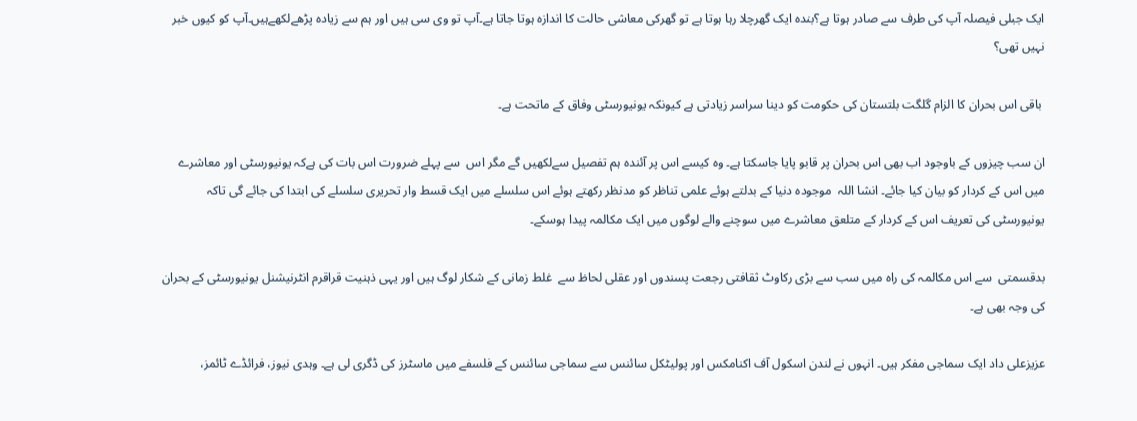ایک جبلی فیصلہ آپ کی طرف سے صادر ہوتا ہے؟بندہ ایک گھرچلا رہا ہوتا ہے تو گھرکی معاشی حالت کا اندازہ ہوتا جاتا ہے۔آپ تو وی سی ہیں اور ہم سے زیادہ پڑھےلکھےہیں۔آپ کو کیوں خبر نہیں تھی؟

 باقی اس بحران کا الزام گلگت بلتستان کی حکومت کو دینا سراسر زیادتی ہے کیونکہ یونیورسٹی وفاق کے ماتحت ہے۔

ان سب چیزوں کے باوجود اب بھی اس بحران پر قابو پایا جاسکتا ہے۔ وہ کیسے اس پر آئندہ ہم تفصیل سےلکھیں گے مگر اس  سے پہلے ضرورت اس بات کی ہےکہ یونیورسٹی اور معاشرے میں اس کے کردار کو بیان کیا جائے۔ انشا اللہ  موجودہ دنیا کے بدلتے ہوئے علمی تناظر کو مدنظر رکھتے ہوئے اس سلسلے میں ایک قسط وار تحریری سلسلے کی ابتدا کی جائے گی تاکہ یونیورسٹی کی تعریف اس کے کردار کے متلعق معاشرے میں سوچنے والے لوگوں میں ایک مکالمہ پیدا ہوسکے۔

بدقسمتی  سے اس مکالمہ کی راہ میں سب سے بڑی رکاوٹ ثقافتی رجعت پسندوں اور عقلی لحاظ سے  غلط زمانی کے شکار لوگ ہیں اور یہی ذہنیت قراقرم انٹرنیشنل یونیورسٹی کے بحران کی وجہ بھی ہے۔

عزیزعلی داد ایک سماجی مفکر ہیں۔ انہوں نے لندن اسکول آف اکنامکس اور پولیٹکل سائنس سے سماجی سائنس کے فلسفے میں ماسٹرز کی ڈگری لی ہے۔ وہدی نیوز، فرائڈے ٹائمز،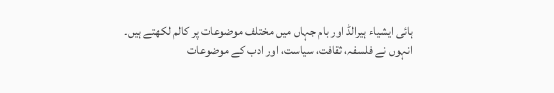ہائی ایشیاء ہیرالڈ اور بام جہاں میں مختلف موضوعات پر کالم لکھتے ہیں۔ انہوں نے فلسفہ، ثقافت، سیاست، اور ادب کے موضوعات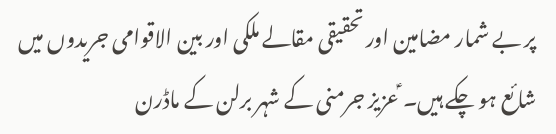پر بے شمار مضامین اور تحقیقی مقالے ملکی اور بین الاقوامی جریدوں میں شائع ہو چکے ہیں۔ ؑعزیز جرمنی کے شہر برلن کے ماڈرن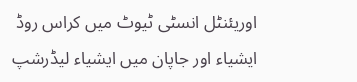اوریئنٹل انسٹی ٹیوٹ میں کراس روڈ ایشیاء اور جاپان میں ایشیاء لیڈرشپ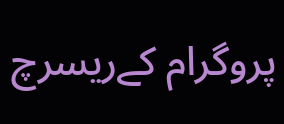پروگرام کےریسرچ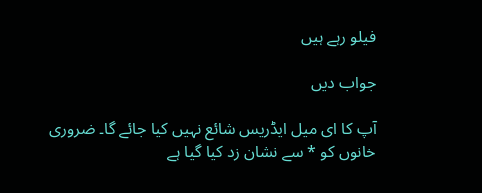فیلو رہے ہیں

جواب دیں

آپ کا ای میل ایڈریس شائع نہیں کیا جائے گا۔ ضروری خانوں کو * سے نشان زد کیا گیا ہے